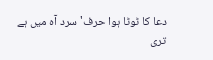دعا کا ٹوٹا ہوا حرف' سرد آہ میں ہے
تری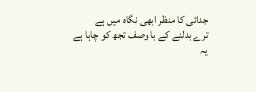جدائی کا منظر ابھی نگاہ میں ہے
ترے بدلنے کے با وصف تجھ کو چاہا ہے
یہ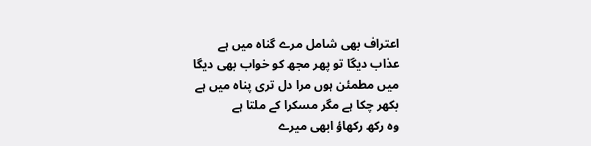اعتراف بھی شامل مرے گناہ میں ہے
عذاب دیگا تو پھر مجھ کو خواب بھی دیگا
میں مطمئن ہوں مرا دل تری پناہ میں ہے
بکھر چکا ہے مگر مسکرا کے ملتا ہے
وہ رکھ رکھاؤ ابھی میرے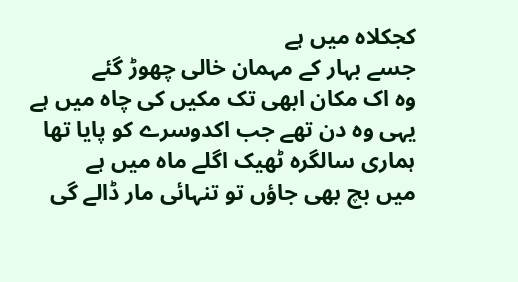کجکلاہ میں ہے
جسے بہار کے مہمان خالی چھوڑ گئے
وہ اک مکان ابھی تک مکیں کی چاہ میں ہے
یہی وہ دن تھے جب اکدوسرے کو پایا تھا
ہماری سالگرہ ٹھیک اگلے ماہ میں ہے
میں بچ بھی جاؤں تو تنہائی مار ڈالے گی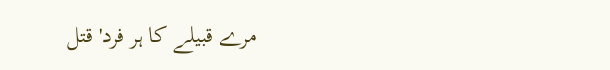مرے قبیلے کا ہر فرد' قتل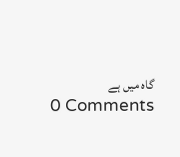گاہ میں ہے
0 Comments